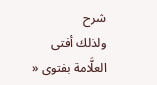شرح
ولذلك أفتى العلَّامة بفتوى «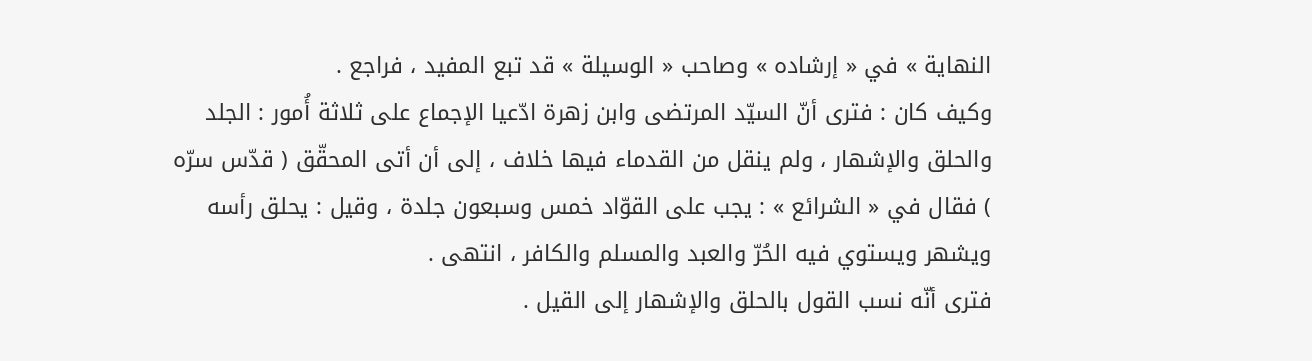النهاية » في « إرشاده » وصاحب « الوسيلة » قد تبع المفيد ، فراجع .
وكيف كان : فترى أنّ السيّد المرتضى وابن زهرة ادّعيا الإجماع على ثلاثة أُمور : الجلد والحلق والإشهار ، ولم ينقل من القدماء فيها خلاف ، إلى أن أتى المحقّق ( قدّس سرّه ) فقال في « الشرائع » : يجب على القوّاد خمس وسبعون جلدة ، وقيل : يحلق رأسه ويشهر ويستوي فيه الحُرّ والعبد والمسلم والكافر ، انتهى .
فترى أنّه نسب القول بالحلق والإشهار إلى القيل .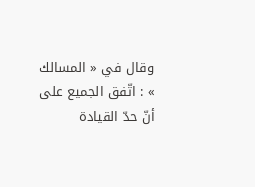وقال في « المسالك » : اتّفق الجميع على أنّ حدّ القيادة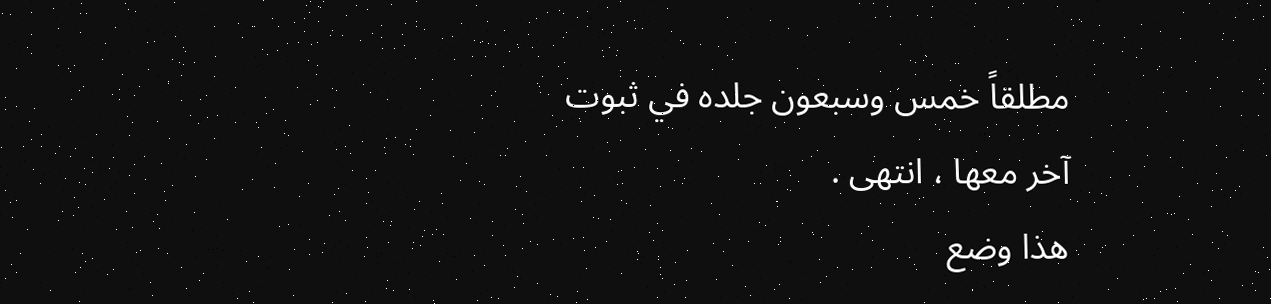مطلقاً خمس وسبعون جلده في ثبوت آخر معها ، انتهى .
هذا وضع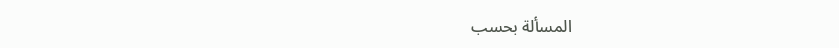المسألة بحسب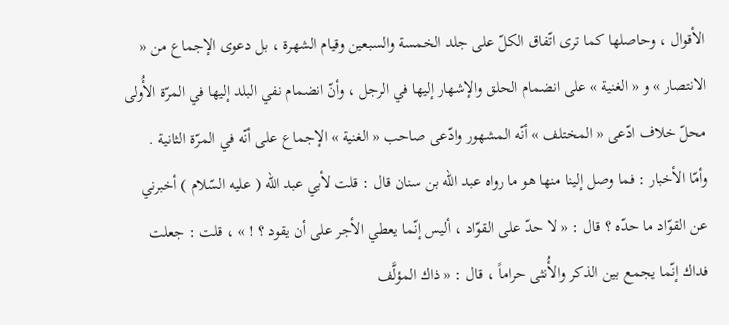الأقوال ، وحاصلها كما ترى اتّفاق الكلّ على جلد الخمسة والسبعين وقيام الشهرة ، بل دعوى الإجماع من « الانتصار » و « الغنية » على انضمام الحلق والإشهار إليها في الرجل ، وأنّ انضمام نفي البلد إليها في المرّة الأُولى محلّ خلاف ادّعى « المختلف » أنّه المشهور وادّعى صاحب « الغنية » الإجماع على أنّه في المرّة الثانية .
وأمّا الأخبار : فما وصل إلينا منها هو ما رواه عبد الله بن سنان قال : قلت لأبي عبد الله ( عليه السّلام ) أخبرني عن القوّاد ما حدّه ؟ قال : « لا حدّ على القوّاد ، أليس إنّما يعطي الأجر على أن يقود ؟ ! » ، قلت : جعلت فداك إنّما يجمع بين الذكر والأُنثى حراماً ، قال : « ذاك المؤلَّف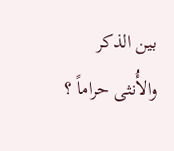بين الذكر والأُنثى حراماً ؟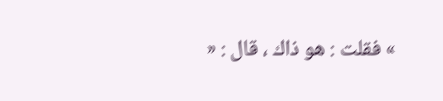» فقلت : هو ذاك ، قال : «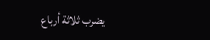يضرب ثلاثة أرباع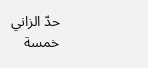حدّ الزاني خمسة